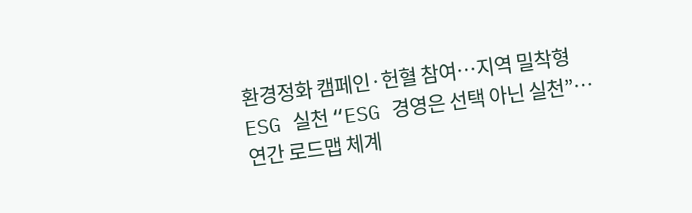환경정화 캠페인·헌혈 참여…지역 밀착형 ESG 실천 “ESG 경영은 선택 아닌 실천”…연간 로드맵 체계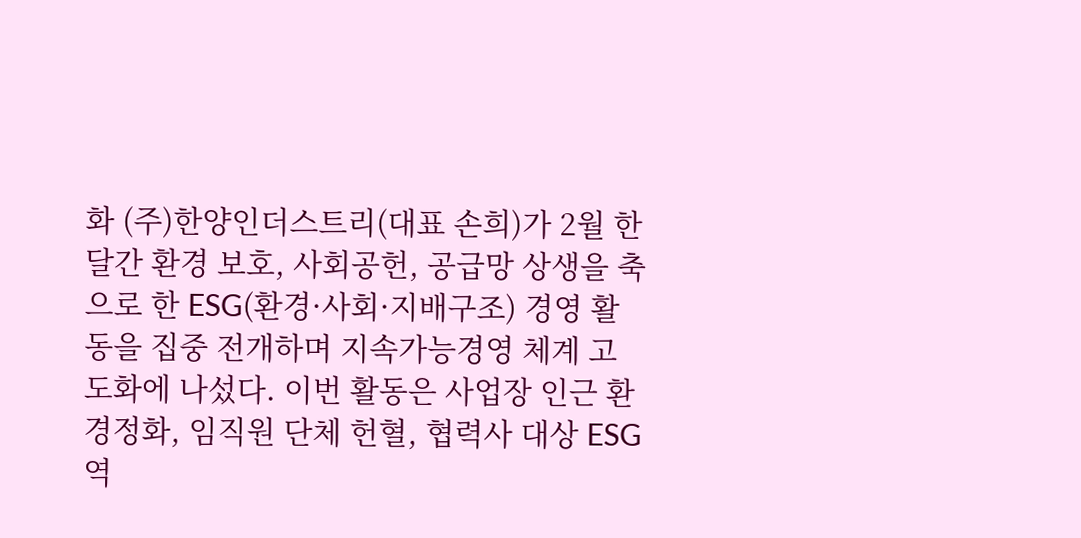화 (주)한양인더스트리(대표 손희)가 2월 한 달간 환경 보호, 사회공헌, 공급망 상생을 축으로 한 ESG(환경·사회·지배구조) 경영 활동을 집중 전개하며 지속가능경영 체계 고도화에 나섰다. 이번 활동은 사업장 인근 환경정화, 임직원 단체 헌혈, 협력사 대상 ESG 역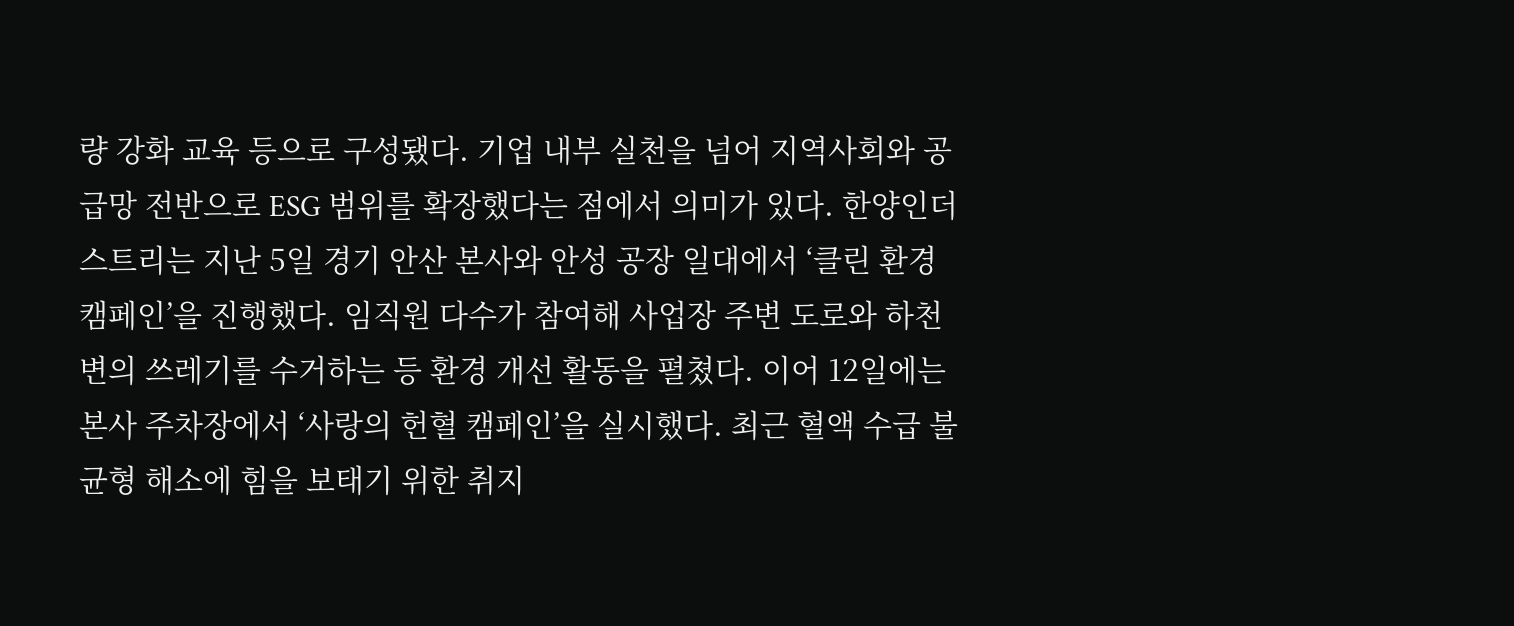량 강화 교육 등으로 구성됐다. 기업 내부 실천을 넘어 지역사회와 공급망 전반으로 ESG 범위를 확장했다는 점에서 의미가 있다. 한양인더스트리는 지난 5일 경기 안산 본사와 안성 공장 일대에서 ‘클린 환경 캠페인’을 진행했다. 임직원 다수가 참여해 사업장 주변 도로와 하천변의 쓰레기를 수거하는 등 환경 개선 활동을 펼쳤다. 이어 12일에는 본사 주차장에서 ‘사랑의 헌혈 캠페인’을 실시했다. 최근 혈액 수급 불균형 해소에 힘을 보태기 위한 취지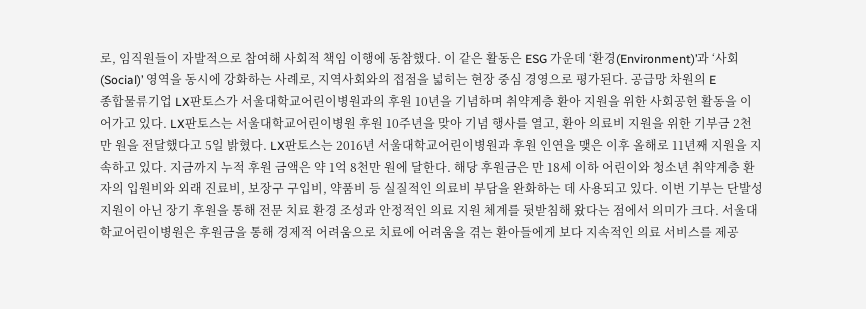로, 임직원들이 자발적으로 참여해 사회적 책임 이행에 동참했다. 이 같은 활동은 ESG 가운데 ‘환경(Environment)’과 ‘사회(Social)’ 영역을 동시에 강화하는 사례로, 지역사회와의 접점을 넓히는 현장 중심 경영으로 평가된다. 공급망 차원의 E
종합물류기업 LX판토스가 서울대학교어린이병원과의 후원 10년을 기념하며 취약계층 환아 지원을 위한 사회공헌 활동을 이어가고 있다. LX판토스는 서울대학교어린이병원 후원 10주년을 맞아 기념 행사를 열고, 환아 의료비 지원을 위한 기부금 2천만 원을 전달했다고 5일 밝혔다. LX판토스는 2016년 서울대학교어린이병원과 후원 인연을 맺은 이후 올해로 11년째 지원을 지속하고 있다. 지금까지 누적 후원 금액은 약 1억 8천만 원에 달한다. 해당 후원금은 만 18세 이하 어린이와 청소년 취약계층 환자의 입원비와 외래 진료비, 보장구 구입비, 약품비 등 실질적인 의료비 부담을 완화하는 데 사용되고 있다. 이번 기부는 단발성 지원이 아닌 장기 후원을 통해 전문 치료 환경 조성과 안정적인 의료 지원 체계를 뒷받침해 왔다는 점에서 의미가 크다. 서울대학교어린이병원은 후원금을 통해 경제적 어려움으로 치료에 어려움을 겪는 환아들에게 보다 지속적인 의료 서비스를 제공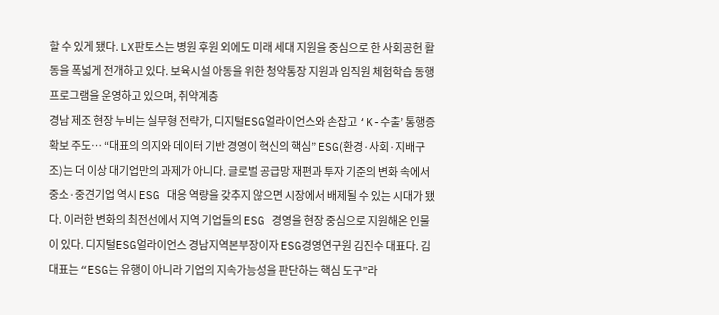할 수 있게 됐다. LX판토스는 병원 후원 외에도 미래 세대 지원을 중심으로 한 사회공헌 활동을 폭넓게 전개하고 있다. 보육시설 아동을 위한 청약통장 지원과 임직원 체험학습 동행 프로그램을 운영하고 있으며, 취약계층
경남 제조 현장 누비는 실무형 전략가, 디지털ESG얼라이언스와 손잡고 ‘K-수출’ 통행증 확보 주도… “대표의 의지와 데이터 기반 경영이 혁신의 핵심” ESG(환경·사회·지배구조)는 더 이상 대기업만의 과제가 아니다. 글로벌 공급망 재편과 투자 기준의 변화 속에서 중소·중견기업 역시 ESG 대응 역량을 갖추지 않으면 시장에서 배제될 수 있는 시대가 됐다. 이러한 변화의 최전선에서 지역 기업들의 ESG 경영을 현장 중심으로 지원해온 인물이 있다. 디지털ESG얼라이언스 경남지역본부장이자 ESG경영연구원 김진수 대표다. 김 대표는 “ESG는 유행이 아니라 기업의 지속가능성을 판단하는 핵심 도구”라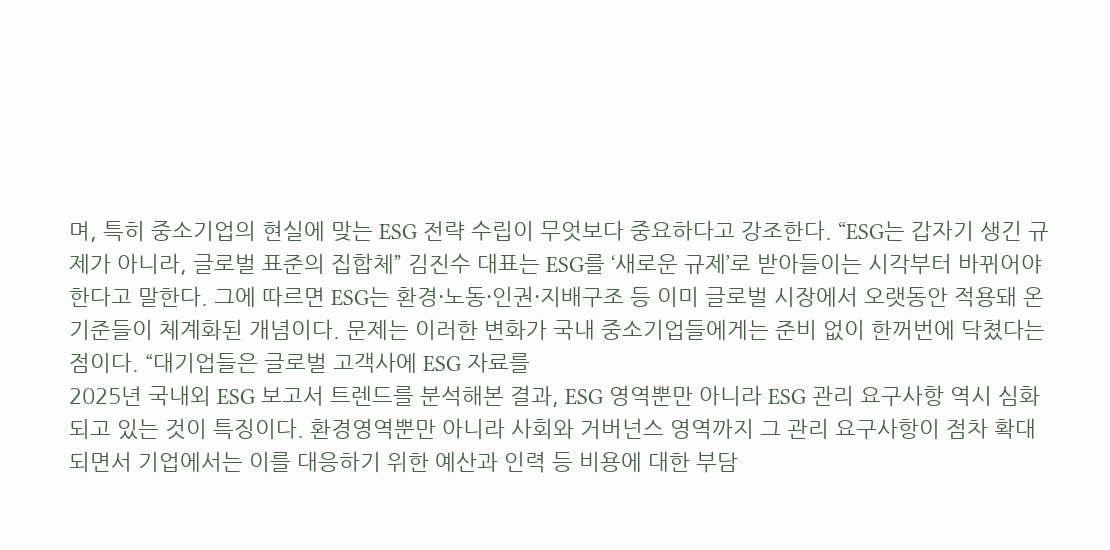며, 특히 중소기업의 현실에 맞는 ESG 전략 수립이 무엇보다 중요하다고 강조한다. “ESG는 갑자기 생긴 규제가 아니라, 글로벌 표준의 집합체” 김진수 대표는 ESG를 ‘새로운 규제’로 받아들이는 시각부터 바뀌어야 한다고 말한다. 그에 따르면 ESG는 환경·노동·인권·지배구조 등 이미 글로벌 시장에서 오랫동안 적용돼 온 기준들이 체계화된 개념이다. 문제는 이러한 변화가 국내 중소기업들에게는 준비 없이 한꺼번에 닥쳤다는 점이다. “대기업들은 글로벌 고객사에 ESG 자료를
2025년 국내외 ESG 보고서 트렌드를 분석해본 결과, ESG 영역뿐만 아니라 ESG 관리 요구사항 역시 심화되고 있는 것이 특징이다. 환경영역뿐만 아니라 사회와 거버넌스 영역까지 그 관리 요구사항이 점차 확대되면서 기업에서는 이를 대응하기 위한 예산과 인력 등 비용에 대한 부담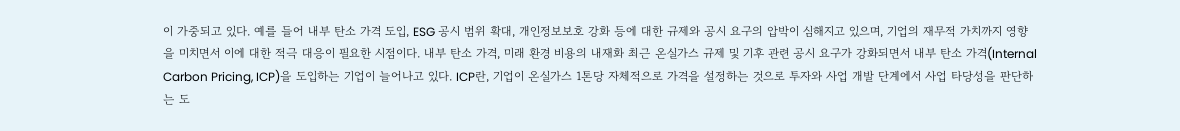이 가중되고 있다. 예를 들어 내부 탄소 가격 도입, ESG 공시 범위 확대, 개인정보보호 강화 등에 대한 규제와 공시 요구의 압박이 심해지고 있으며, 기업의 재무적 가치까지 영향을 미치면서 이에 대한 적극 대응이 필요한 시점이다. 내부 탄소 가격, 미래 환경 비용의 내재화 최근 온실가스 규제 및 기후 관련 공시 요구가 강화되면서 내부 탄소 가격(Internal Carbon Pricing, ICP)을 도입하는 기업이 늘어나고 있다. ICP란, 기업이 온실가스 1톤당 자체적으로 가격을 설정하는 것으로 투자와 사업 개발 단계에서 사업 타당성을 판단하는 도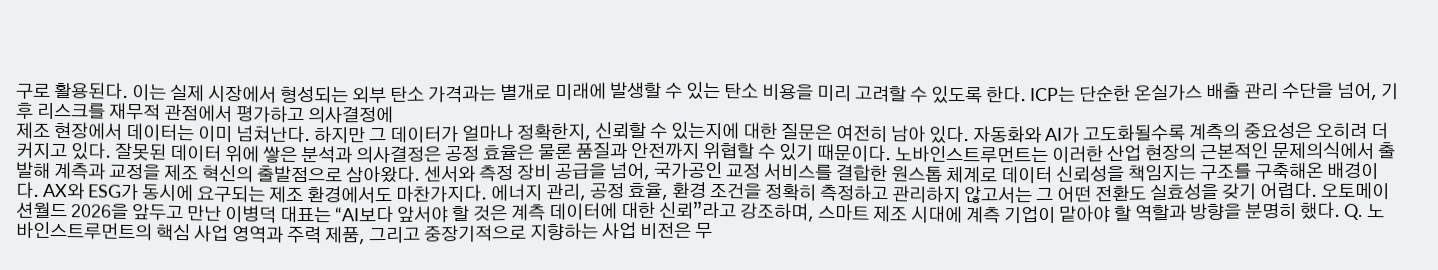구로 활용된다. 이는 실제 시장에서 형성되는 외부 탄소 가격과는 별개로 미래에 발생할 수 있는 탄소 비용을 미리 고려할 수 있도록 한다. ICP는 단순한 온실가스 배출 관리 수단을 넘어, 기후 리스크를 재무적 관점에서 평가하고 의사결정에
제조 현장에서 데이터는 이미 넘쳐난다. 하지만 그 데이터가 얼마나 정확한지, 신뢰할 수 있는지에 대한 질문은 여전히 남아 있다. 자동화와 AI가 고도화될수록 계측의 중요성은 오히려 더 커지고 있다. 잘못된 데이터 위에 쌓은 분석과 의사결정은 공정 효율은 물론 품질과 안전까지 위협할 수 있기 때문이다. 노바인스트루먼트는 이러한 산업 현장의 근본적인 문제의식에서 출발해 계측과 교정을 제조 혁신의 출발점으로 삼아왔다. 센서와 측정 장비 공급을 넘어, 국가공인 교정 서비스를 결합한 원스톱 체계로 데이터 신뢰성을 책임지는 구조를 구축해온 배경이다. AX와 ESG가 동시에 요구되는 제조 환경에서도 마찬가지다. 에너지 관리, 공정 효율, 환경 조건을 정확히 측정하고 관리하지 않고서는 그 어떤 전환도 실효성을 갖기 어렵다. 오토메이션월드 2026을 앞두고 만난 이병덕 대표는 “AI보다 앞서야 할 것은 계측 데이터에 대한 신뢰”라고 강조하며, 스마트 제조 시대에 계측 기업이 맡아야 할 역할과 방향을 분명히 했다. Q. 노바인스트루먼트의 핵심 사업 영역과 주력 제품, 그리고 중장기적으로 지향하는 사업 비전은 무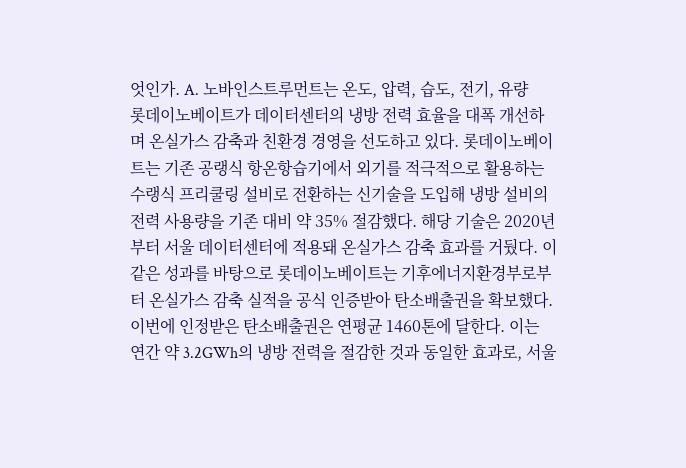엇인가. A. 노바인스트루먼트는 온도, 압력, 습도, 전기, 유량
롯데이노베이트가 데이터센터의 냉방 전력 효율을 대폭 개선하며 온실가스 감축과 친환경 경영을 선도하고 있다. 롯데이노베이트는 기존 공랭식 항온항습기에서 외기를 적극적으로 활용하는 수랭식 프리쿨링 설비로 전환하는 신기술을 도입해 냉방 설비의 전력 사용량을 기존 대비 약 35% 절감했다. 해당 기술은 2020년부터 서울 데이터센터에 적용돼 온실가스 감축 효과를 거뒀다. 이 같은 성과를 바탕으로 롯데이노베이트는 기후에너지환경부로부터 온실가스 감축 실적을 공식 인증받아 탄소배출권을 확보했다. 이번에 인정받은 탄소배출권은 연평균 1460톤에 달한다. 이는 연간 약 3.2GWh의 냉방 전력을 절감한 것과 동일한 효과로, 서울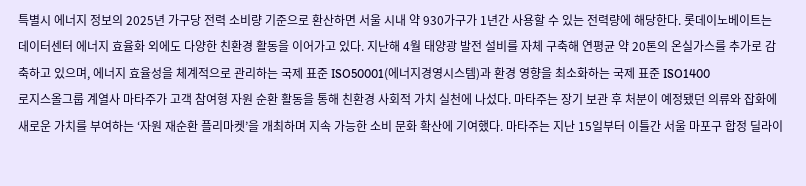특별시 에너지 정보의 2025년 가구당 전력 소비량 기준으로 환산하면 서울 시내 약 930가구가 1년간 사용할 수 있는 전력량에 해당한다. 롯데이노베이트는 데이터센터 에너지 효율화 외에도 다양한 친환경 활동을 이어가고 있다. 지난해 4월 태양광 발전 설비를 자체 구축해 연평균 약 20톤의 온실가스를 추가로 감축하고 있으며, 에너지 효율성을 체계적으로 관리하는 국제 표준 ISO50001(에너지경영시스템)과 환경 영향을 최소화하는 국제 표준 ISO1400
로지스올그룹 계열사 마타주가 고객 참여형 자원 순환 활동을 통해 친환경 사회적 가치 실천에 나섰다. 마타주는 장기 보관 후 처분이 예정됐던 의류와 잡화에 새로운 가치를 부여하는 ‘자원 재순환 플리마켓’을 개최하며 지속 가능한 소비 문화 확산에 기여했다. 마타주는 지난 15일부터 이틀간 서울 마포구 합정 딜라이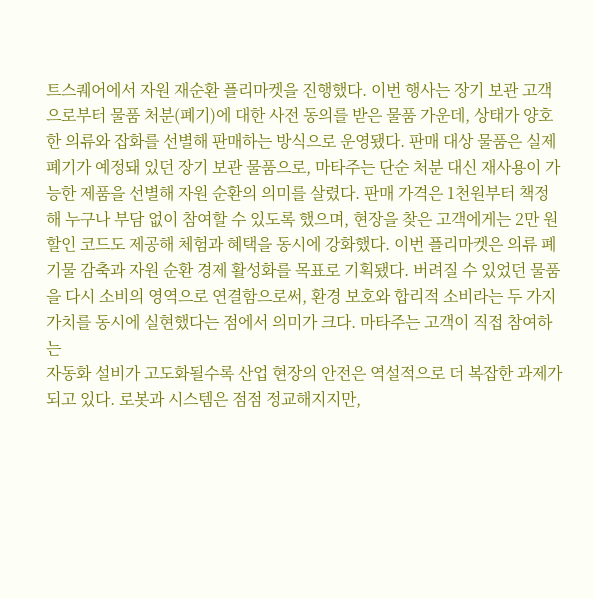트스퀘어에서 자원 재순환 플리마켓을 진행했다. 이번 행사는 장기 보관 고객으로부터 물품 처분(폐기)에 대한 사전 동의를 받은 물품 가운데, 상태가 양호한 의류와 잡화를 선별해 판매하는 방식으로 운영됐다. 판매 대상 물품은 실제 폐기가 예정돼 있던 장기 보관 물품으로, 마타주는 단순 처분 대신 재사용이 가능한 제품을 선별해 자원 순환의 의미를 살렸다. 판매 가격은 1천원부터 책정해 누구나 부담 없이 참여할 수 있도록 했으며, 현장을 찾은 고객에게는 2만 원 할인 코드도 제공해 체험과 혜택을 동시에 강화했다. 이번 플리마켓은 의류 폐기물 감축과 자원 순환 경제 활성화를 목표로 기획됐다. 버려질 수 있었던 물품을 다시 소비의 영역으로 연결함으로써, 환경 보호와 합리적 소비라는 두 가지 가치를 동시에 실현했다는 점에서 의미가 크다. 마타주는 고객이 직접 참여하는
자동화 설비가 고도화될수록 산업 현장의 안전은 역설적으로 더 복잡한 과제가 되고 있다. 로봇과 시스템은 점점 정교해지지만,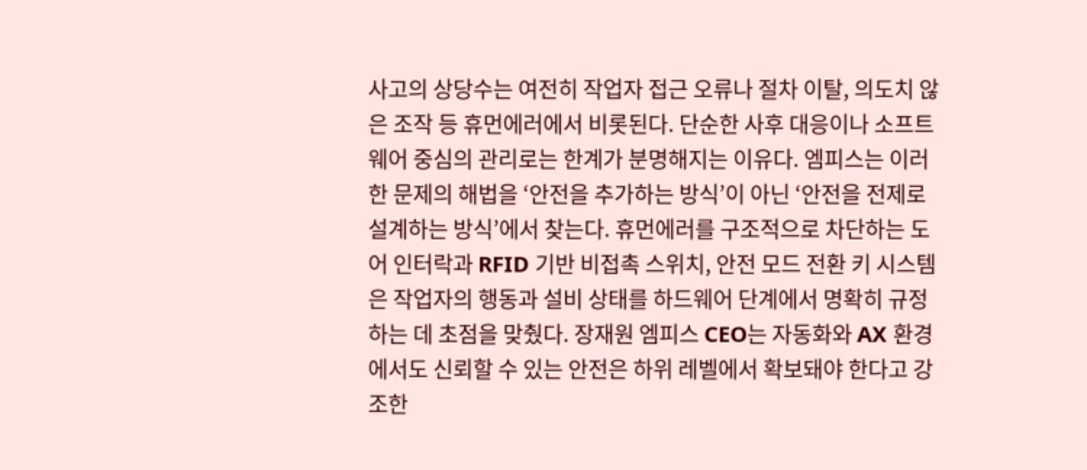사고의 상당수는 여전히 작업자 접근 오류나 절차 이탈, 의도치 않은 조작 등 휴먼에러에서 비롯된다. 단순한 사후 대응이나 소프트웨어 중심의 관리로는 한계가 분명해지는 이유다. 엠피스는 이러한 문제의 해법을 ‘안전을 추가하는 방식’이 아닌 ‘안전을 전제로 설계하는 방식’에서 찾는다. 휴먼에러를 구조적으로 차단하는 도어 인터락과 RFID 기반 비접촉 스위치, 안전 모드 전환 키 시스템은 작업자의 행동과 설비 상태를 하드웨어 단계에서 명확히 규정하는 데 초점을 맞췄다. 장재원 엠피스 CEO는 자동화와 AX 환경에서도 신뢰할 수 있는 안전은 하위 레벨에서 확보돼야 한다고 강조한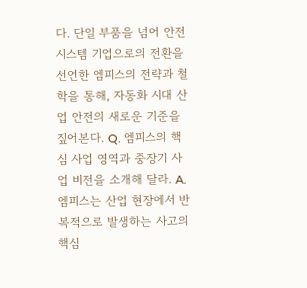다. 단일 부품을 넘어 안전 시스템 기업으로의 전환을 선언한 엠피스의 전략과 철학을 통해, 자동화 시대 산업 안전의 새로운 기준을 짚어본다. Q. 엠피스의 핵심 사업 영역과 중장기 사업 비전을 소개해 달라. A. 엠피스는 산업 현장에서 반복적으로 발생하는 사고의 핵심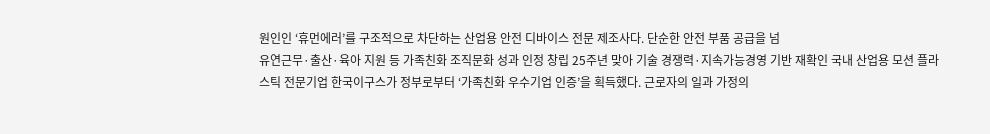원인인 ‘휴먼에러’를 구조적으로 차단하는 산업용 안전 디바이스 전문 제조사다. 단순한 안전 부품 공급을 넘
유연근무·출산·육아 지원 등 가족친화 조직문화 성과 인정 창립 25주년 맞아 기술 경쟁력·지속가능경영 기반 재확인 국내 산업용 모션 플라스틱 전문기업 한국이구스가 정부로부터 ‘가족친화 우수기업 인증’을 획득했다. 근로자의 일과 가정의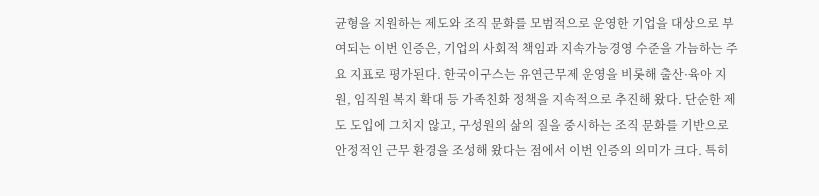균형을 지원하는 제도와 조직 문화를 모범적으로 운영한 기업을 대상으로 부여되는 이번 인증은, 기업의 사회적 책임과 지속가능경영 수준을 가늠하는 주요 지표로 평가된다. 한국이구스는 유연근무제 운영을 비롯해 출산·육아 지원, 임직원 복지 확대 등 가족친화 정책을 지속적으로 추진해 왔다. 단순한 제도 도입에 그치지 않고, 구성원의 삶의 질을 중시하는 조직 문화를 기반으로 안정적인 근무 환경을 조성해 왔다는 점에서 이번 인증의 의미가 크다. 특히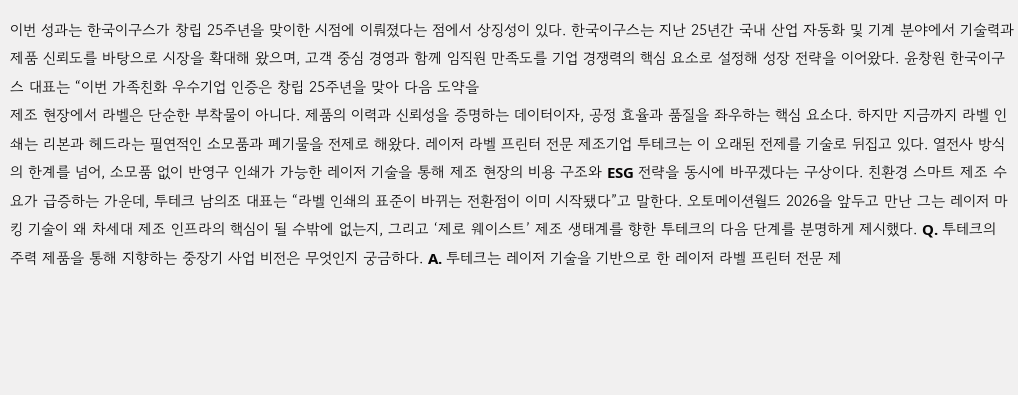이번 성과는 한국이구스가 창립 25주년을 맞이한 시점에 이뤄졌다는 점에서 상징성이 있다. 한국이구스는 지난 25년간 국내 산업 자동화 및 기계 분야에서 기술력과 제품 신뢰도를 바탕으로 시장을 확대해 왔으며, 고객 중심 경영과 함께 임직원 만족도를 기업 경쟁력의 핵심 요소로 설정해 성장 전략을 이어왔다. 윤창원 한국이구스 대표는 “이번 가족친화 우수기업 인증은 창립 25주년을 맞아 다음 도약을
제조 현장에서 라벨은 단순한 부착물이 아니다. 제품의 이력과 신뢰성을 증명하는 데이터이자, 공정 효율과 품질을 좌우하는 핵심 요소다. 하지만 지금까지 라벨 인쇄는 리본과 헤드라는 필연적인 소모품과 폐기물을 전제로 해왔다. 레이저 라벨 프린터 전문 제조기업 투테크는 이 오래된 전제를 기술로 뒤집고 있다. 열전사 방식의 한계를 넘어, 소모품 없이 반영구 인쇄가 가능한 레이저 기술을 통해 제조 현장의 비용 구조와 ESG 전략을 동시에 바꾸겠다는 구상이다. 친환경 스마트 제조 수요가 급증하는 가운데, 투테크 남의조 대표는 “라벨 인쇄의 표준이 바뀌는 전환점이 이미 시작됐다”고 말한다. 오토메이션월드 2026을 앞두고 만난 그는 레이저 마킹 기술이 왜 차세대 제조 인프라의 핵심이 될 수밖에 없는지, 그리고 ‘제로 웨이스트’ 제조 생태계를 향한 투테크의 다음 단계를 분명하게 제시했다. Q. 투테크의 주력 제품을 통해 지향하는 중장기 사업 비전은 무엇인지 궁금하다. A. 투테크는 레이저 기술을 기반으로 한 레이저 라벨 프린터 전문 제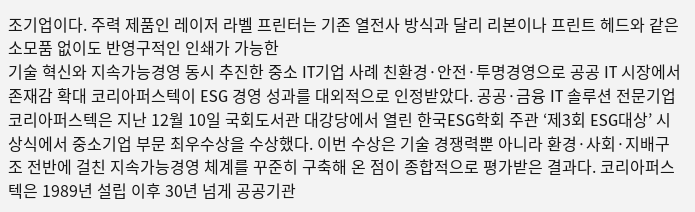조기업이다. 주력 제품인 레이저 라벨 프린터는 기존 열전사 방식과 달리 리본이나 프린트 헤드와 같은 소모품 없이도 반영구적인 인쇄가 가능한
기술 혁신와 지속가능경영 동시 추진한 중소 IT기업 사례 친환경·안전·투명경영으로 공공 IT 시장에서 존재감 확대 코리아퍼스텍이 ESG 경영 성과를 대외적으로 인정받았다. 공공·금융 IT 솔루션 전문기업 코리아퍼스텍은 지난 12월 10일 국회도서관 대강당에서 열린 한국ESG학회 주관 ‘제3회 ESG대상’ 시상식에서 중소기업 부문 최우수상을 수상했다. 이번 수상은 기술 경쟁력뿐 아니라 환경·사회·지배구조 전반에 걸친 지속가능경영 체계를 꾸준히 구축해 온 점이 종합적으로 평가받은 결과다. 코리아퍼스텍은 1989년 설립 이후 30년 넘게 공공기관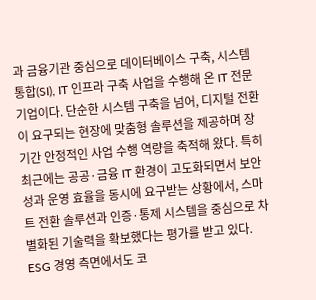과 금융기관 중심으로 데이터베이스 구축, 시스템 통합(SI), IT 인프라 구축 사업을 수행해 온 IT 전문기업이다. 단순한 시스템 구축을 넘어, 디지털 전환이 요구되는 현장에 맞춤형 솔루션을 제공하며 장기간 안정적인 사업 수행 역량을 축적해 왔다. 특히 최근에는 공공·금융 IT 환경이 고도화되면서 보안성과 운영 효율을 동시에 요구받는 상황에서, 스마트 전환 솔루션과 인증·통제 시스템을 중심으로 차별화된 기술력을 확보했다는 평가를 받고 있다. ESG 경영 측면에서도 코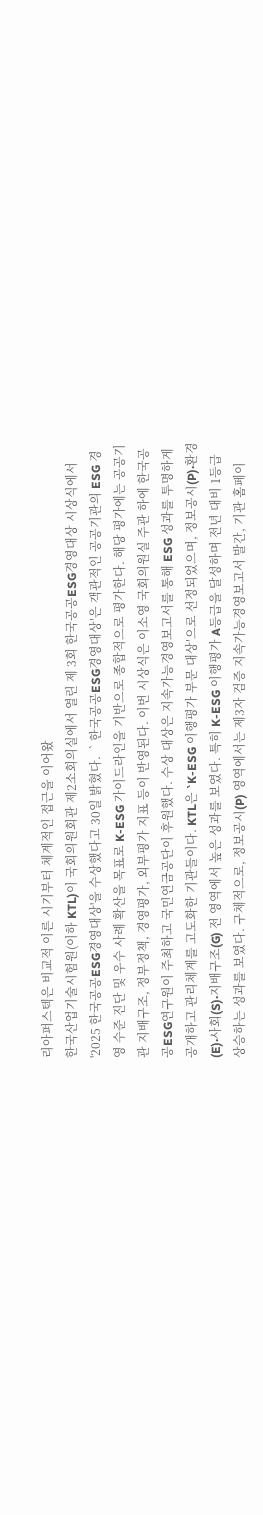리아퍼스텍은 비교적 이른 시기부터 체계적인 접근을 이어왔
한국산업기술시험원(이하 KTL)이 국회의원회관 제2소회의실에서 열린 제 3회 한국공공ESG경영대상 시상식에서 '2025 한국공공ESG경영대상'을 수상했다고 30일 밝혔다. ‵한국공공ESG경영대상′은 객관적인 공공기관의 ESG 경영 수준 진단 및 우수 사례 확산을 목표로 K-ESG 가이드라인을 기반으로 종합적으로 평가한다. 해당 평가에는 공공기관 지배구조, 정부정책, 경영평가, 외부평가 지표 등이 반영된다. 이번 시상식은 이소영 국회의원실 주관 하에 한국공공ESG연구원이 주최하고 국민연금공단이 후원했다. 수상 대상은 지속가능경영보고서를 통해 ESG 성과를 투명하게 공개하고 관리체계를 고도화한 기관들이다. KTL은 ‵K-ESG 이행평가 부문 대상′으로 선정되었으며, 정보공시(P)·환경(E)·사회(S)·지배구조(G) 전 영역에서 높은 성과를 보였다. 특히 K-ESG 이행평가 A등급을 달성하며 전년 대비 1등급 상승하는 성과를 보였다. 구체적으로, 정보공시(P) 영역에서는 제3자 검증 지속가능경영보고서 발간, 기관 홈페이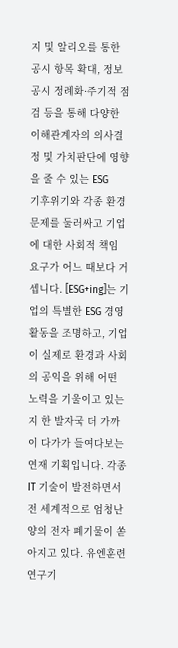지 및 알리오를 통한 공시 항목 확대, 정보공시 정례화·주기적 점검 등을 통해 다양한 이해관계자의 의사결정 및 가치판단에 영향을 줄 수 있는 ESG
기후위기와 각종 환경 문제를 둘러싸고 기업에 대한 사회적 책임 요구가 어느 때보다 거셉니다. [ESG+ing]는 기업의 특별한 ESG 경영 활동을 조명하고, 기업이 실제로 환경과 사회의 공익을 위해 어떤 노력을 기울이고 있는지 한 발자국 더 가까이 다가가 들여다보는 연재 기획입니다. 각종 IT 기술이 발전하면서 전 세계적으로 엄청난 양의 전자 폐기물이 쏟아지고 있다. 유엔훈련연구기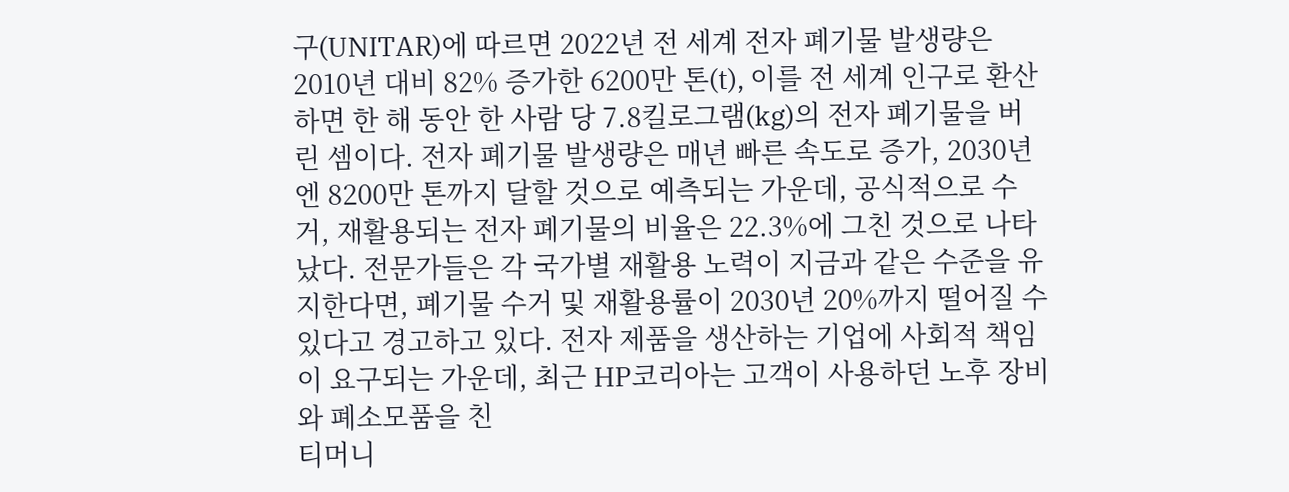구(UNITAR)에 따르면 2022년 전 세계 전자 폐기물 발생량은 2010년 대비 82% 증가한 6200만 톤(t), 이를 전 세계 인구로 환산하면 한 해 동안 한 사람 당 7.8킬로그램(kg)의 전자 폐기물을 버린 셈이다. 전자 폐기물 발생량은 매년 빠른 속도로 증가, 2030년엔 8200만 톤까지 달할 것으로 예측되는 가운데, 공식적으로 수거, 재활용되는 전자 폐기물의 비율은 22.3%에 그친 것으로 나타났다. 전문가들은 각 국가별 재활용 노력이 지금과 같은 수준을 유지한다면, 폐기물 수거 및 재활용률이 2030년 20%까지 떨어질 수 있다고 경고하고 있다. 전자 제품을 생산하는 기업에 사회적 책임이 요구되는 가운데, 최근 HP코리아는 고객이 사용하던 노후 장비와 폐소모품을 친
티머니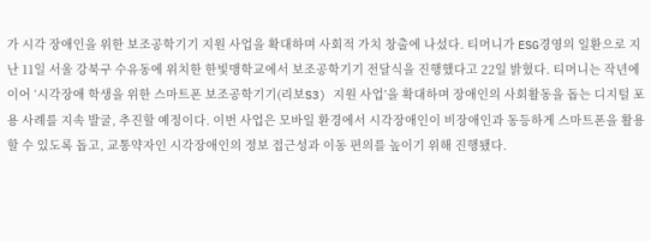가 시각 장애인을 위한 보조공학기기 지원 사업을 확대하며 사회적 가치 창출에 나섰다. 티머니가 ESG경영의 일환으로 지난 11일 서울 강북구 수유동에 위치한 한빛맹학교에서 보조공학기기 전달식을 진행했다고 22일 밝혔다. 티머니는 작년에 이어 ‘시각장애 학생을 위한 스마트폰 보조공학기기(리보S3) 지원 사업’을 확대하며 장애인의 사회활동을 돕는 디지털 포용 사례를 지속 발굴, 추진할 예정이다. 이번 사업은 모바일 환경에서 시각장애인이 비장애인과 동등하게 스마트폰을 활용할 수 있도록 돕고, 교통약자인 시각장애인의 정보 접근성과 이동 편의를 높이기 위해 진행됐다.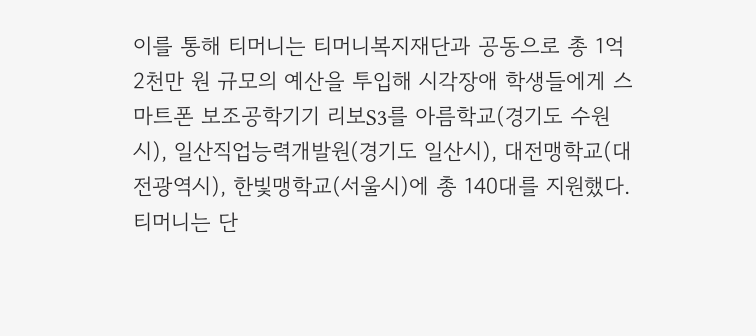이를 통해 티머니는 티머니복지재단과 공동으로 총 1억 2천만 원 규모의 예산을 투입해 시각장애 학생들에게 스마트폰 보조공학기기 리보S3를 아름학교(경기도 수원시), 일산직업능력개발원(경기도 일산시), 대전맹학교(대전광역시), 한빛맹학교(서울시)에 총 140대를 지원했다. 티머니는 단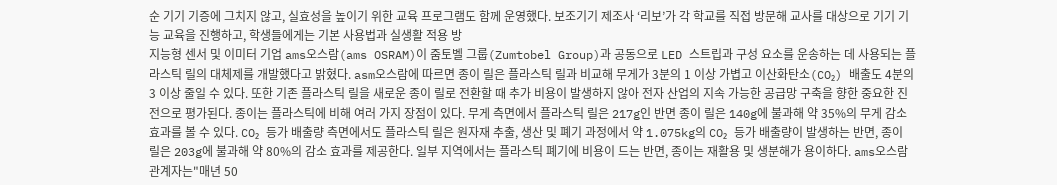순 기기 기증에 그치지 않고, 실효성을 높이기 위한 교육 프로그램도 함께 운영했다. 보조기기 제조사 ‘리보’가 각 학교를 직접 방문해 교사를 대상으로 기기 기능 교육을 진행하고, 학생들에게는 기본 사용법과 실생활 적용 방
지능형 센서 및 이미터 기업 ams오스람(ams OSRAM)이 줌토벨 그룹(Zumtobel Group)과 공동으로 LED 스트립과 구성 요소를 운송하는 데 사용되는 플라스틱 릴의 대체제를 개발했다고 밝혔다. asm오스람에 따르면 종이 릴은 플라스틱 릴과 비교해 무게가 3분의 1 이상 가볍고 이산화탄소(CO₂) 배출도 4분의 3 이상 줄일 수 있다. 또한 기존 플라스틱 릴을 새로운 종이 릴로 전환할 때 추가 비용이 발생하지 않아 전자 산업의 지속 가능한 공급망 구축을 향한 중요한 진전으로 평가된다. 종이는 플라스틱에 비해 여러 가지 장점이 있다. 무게 측면에서 플라스틱 릴은 217g인 반면 종이 릴은 140g에 불과해 약 35%의 무게 감소 효과를 볼 수 있다. CO₂ 등가 배출량 측면에서도 플라스틱 릴은 원자재 추출, 생산 및 폐기 과정에서 약 1.075kg의 CO₂ 등가 배출량이 발생하는 반면, 종이 릴은 203g에 불과해 약 80%의 감소 효과를 제공한다. 일부 지역에서는 플라스틱 폐기에 비용이 드는 반면, 종이는 재활용 및 생분해가 용이하다. ams오스람 관계자는"매년 50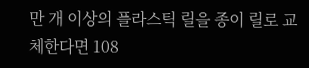만 개 이상의 플라스틱 릴을 종이 릴로 교체한다면 108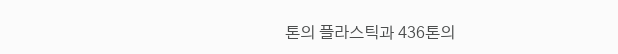톤의 플라스틱과 436톤의